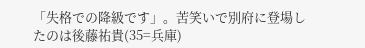「失格での降級です」。苦笑いで別府に登場したのは後藤祐貴(35=兵庫)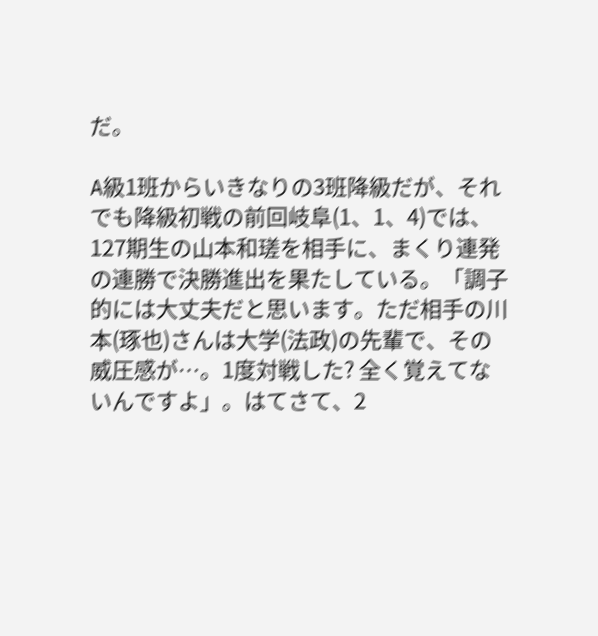だ。

A級1班からいきなりの3班降級だが、それでも降級初戦の前回岐阜(1、1、4)では、127期生の山本和瑳を相手に、まくり連発の連勝で決勝進出を果たしている。「調子的には大丈夫だと思います。ただ相手の川本(琢也)さんは大学(法政)の先輩で、その威圧感が…。1度対戦した? 全く覚えてないんですよ」。はてさて、2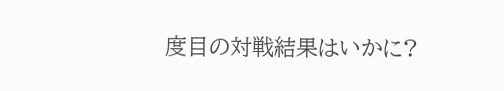度目の対戦結果はいかに?